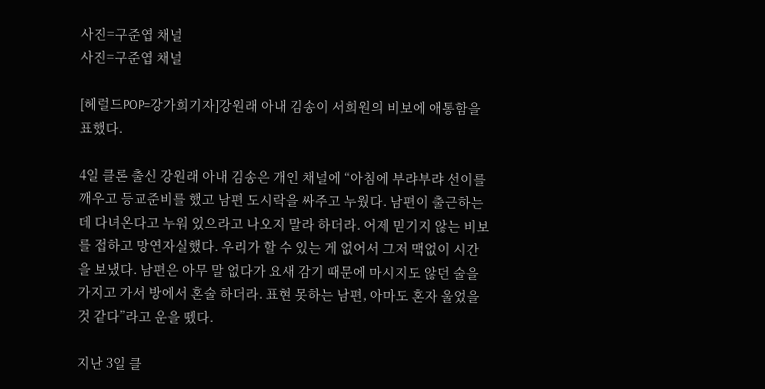사진=구준엽 채널
사진=구준엽 채널

[헤럴드POP=강가희기자]강원래 아내 김송이 서희원의 비보에 애통함을 표했다.

4일 클론 출신 강원래 아내 김송은 개인 채널에 “아침에 부랴부랴 선이를 깨우고 등교준비를 했고 남편 도시락을 싸주고 누웠다. 남편이 출근하는데 다녀온다고 누워 있으라고 나오지 말라 하더라. 어제 믿기지 않는 비보를 접하고 망연자실했다. 우리가 할 수 있는 게 없어서 그저 맥없이 시간을 보냈다. 남편은 아무 말 없다가 요새 감기 때문에 마시지도 않던 술을 가지고 가서 방에서 혼술 하더라. 표현 못하는 남편, 아마도 혼자 울었을 것 같다”라고 운을 뗐다.

지난 3일 클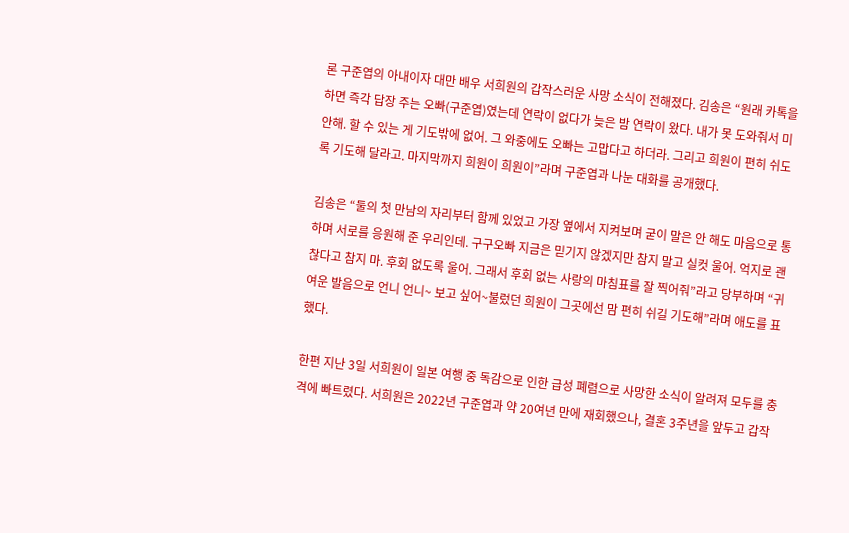론 구준엽의 아내이자 대만 배우 서희원의 갑작스러운 사망 소식이 전해졌다. 김송은 “원래 카톡을 하면 즉각 답장 주는 오빠(구준엽)였는데 연락이 없다가 늦은 밤 연락이 왔다. 내가 못 도와줘서 미안해. 할 수 있는 게 기도밖에 없어. 그 와중에도 오빠는 고맙다고 하더라. 그리고 희원이 편히 쉬도록 기도해 달라고. 마지막까지 희원이 희원이”라며 구준엽과 나눈 대화를 공개했다.

김송은 “둘의 첫 만남의 자리부터 함께 있었고 가장 옆에서 지켜보며 굳이 말은 안 해도 마음으로 통하며 서로를 응원해 준 우리인데. 구구오빠 지금은 믿기지 않겠지만 참지 말고 실컷 울어. 억지로 괜찮다고 참지 마. 후회 없도록 울어. 그래서 후회 없는 사랑의 마침표를 잘 찍어줘”라고 당부하며 “귀여운 발음으로 언니 언니~ 보고 싶어~불렀던 희원이 그곳에선 맘 편히 쉬길 기도해”라며 애도를 표했다.

한편 지난 3일 서희원이 일본 여행 중 독감으로 인한 급성 폐렴으로 사망한 소식이 알려져 모두를 충격에 빠트렸다. 서희원은 2022년 구준엽과 약 20여년 만에 재회했으나, 결혼 3주년을 앞두고 갑작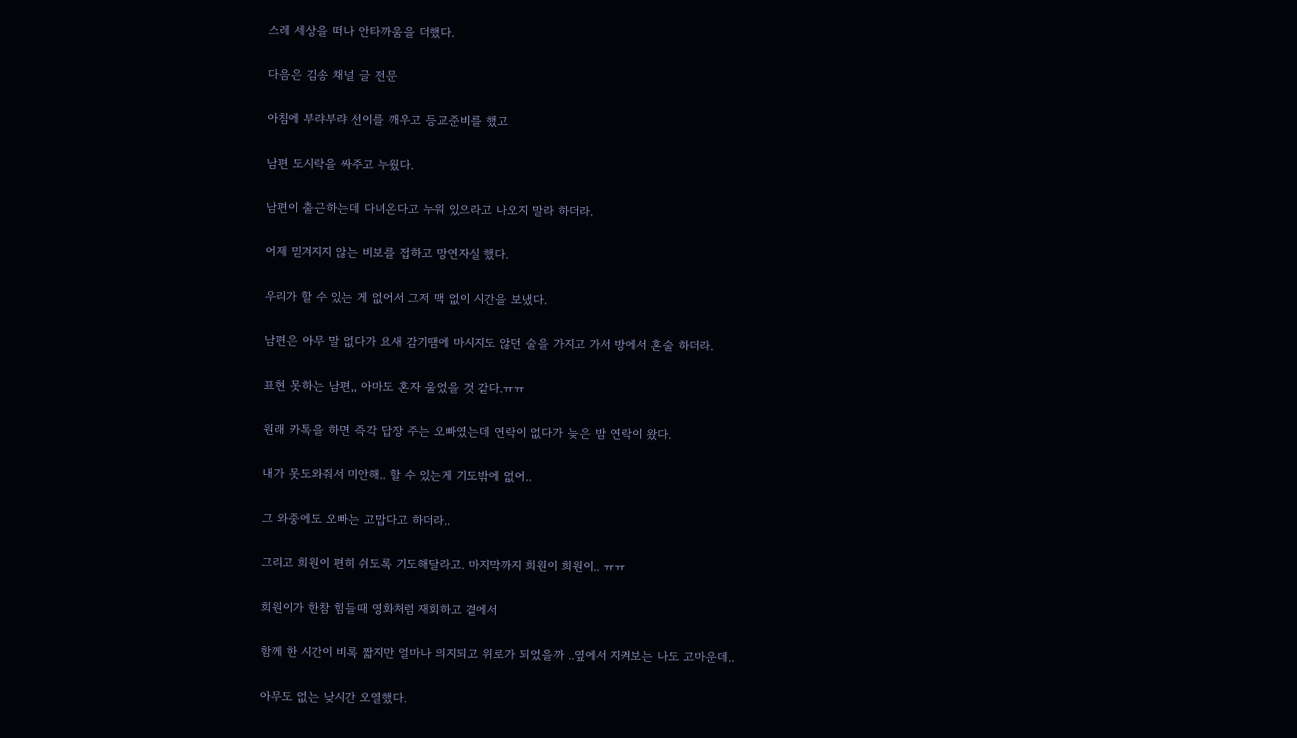스레 세상을 떠나 안타까움을 더했다.

다음은 김송 채널 글 전문

아침에 부랴부랴 선이를 깨우고 등교준비를 했고

남편 도시락을 싸주고 누웠다.

남편이 출근하는데 다녀온다고 누워 있으라고 나오지 말라 하더라.

어제 믿겨지지 않는 비보를 접하고 망연자실 했다.

우리가 할 수 있는 게 없어서 그저 맥 없이 시간을 보냈다.

남편은 아무 말 없다가 요새 감기땜에 마시지도 않던 술을 가지고 가서 방에서 혼술 하더라.

표현 못하는 남편,, 아마도 혼자 울었을 것 같다.ㅠㅠ

원래 카톡을 하면 즉각 답장 주는 오빠였는데 연락이 없다가 늦은 밤 연락이 왔다.

내가 못도와줘서 미안해.. 할 수 있는게 기도밖에 없어..

그 와중에도 오빠는 고맙다고 하더라..

그리고 희원이 편히 쉬도록 기도해달라고. 마지막까지 희원이 희원이.. ㅠㅠ

희원이가 한참 힘들때 영화처럼 재회하고 곁에서

함께 한 시간이 비록 짧지만 얼마나 의지되고 위로가 되었을까 ..옆에서 지켜보는 나도 고마운데..

아무도 없는 낮시간 오열했다.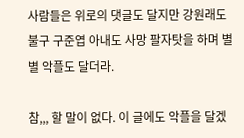사람들은 위로의 댓글도 달지만 강원래도 불구 구준엽 아내도 사망 팔자탓을 하며 별별 악플도 달더라.

참,,, 할 말이 없다. 이 글에도 악플을 달겠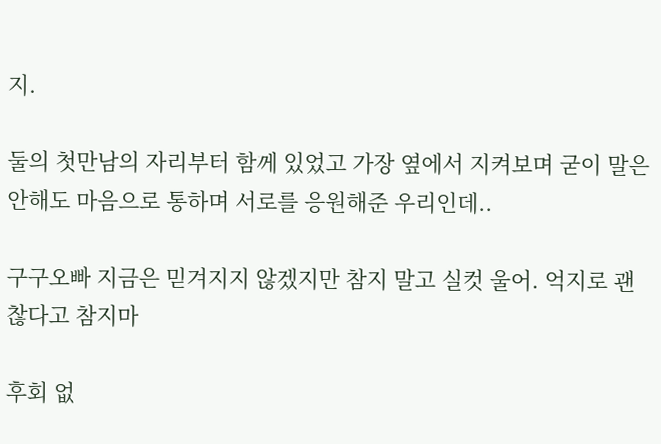지.

둘의 첫만남의 자리부터 함께 있었고 가장 옆에서 지켜보며 굳이 말은 안해도 마음으로 통하며 서로를 응원해준 우리인데..

구구오빠 지금은 믿겨지지 않겠지만 참지 말고 실컷 울어. 억지로 괜찮다고 참지마

후회 없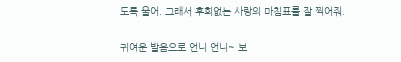도록 울어. 그래서 후회없는 사랑의 마침표를 잘 찍어줘.

귀여운 발음으로 언니 언니~ 보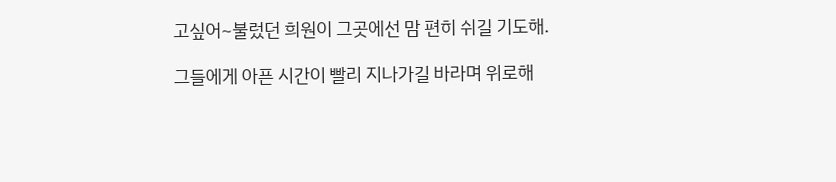고싶어~불렀던 희원이 그곳에선 맘 편히 쉬길 기도해.

그들에게 아픈 시간이 빨리 지나가길 바라며 위로해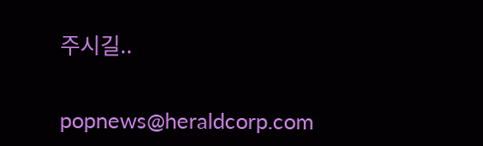주시길..


popnews@heraldcorp.com